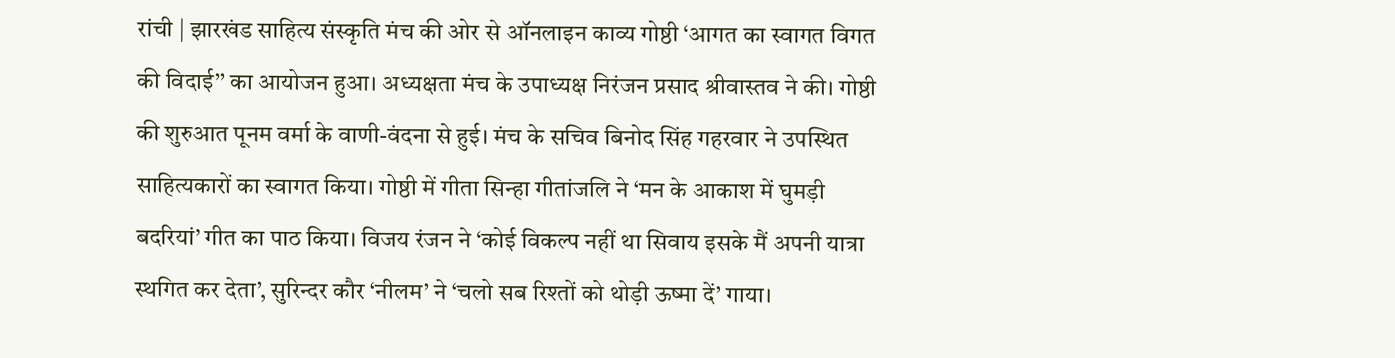रांची | झारखंड साहित्य संस्कृति मंच की ओर से ऑनलाइन काव्य गोष्ठी ‘आगत का स्वागत विगत की विदाई’’ का आयोजन हुआ। अध्यक्षता मंच के उपाध्यक्ष निरंजन प्रसाद श्रीवास्तव ने की। गोष्ठी की शुरुआत पूनम वर्मा के वाणी-वंदना से हुई। मंच के सचिव बिनोद सिंह गहरवार ने उपस्थित साहित्यकारों का स्वागत किया। गोष्ठी में गीता सिन्हा गीतांजलि ने ‘मन के आकाश में घुमड़ी बदरियां’ गीत का पाठ किया। विजय रंजन ने ‘कोई विकल्प नहीं था सिवाय इसके मैं अपनी यात्रा स्थगित कर देता’, सुरिन्दर कौर ‘नीलम’ ने ‘चलो सब रिश्तों को थोड़ी ऊष्मा दें’ गाया।